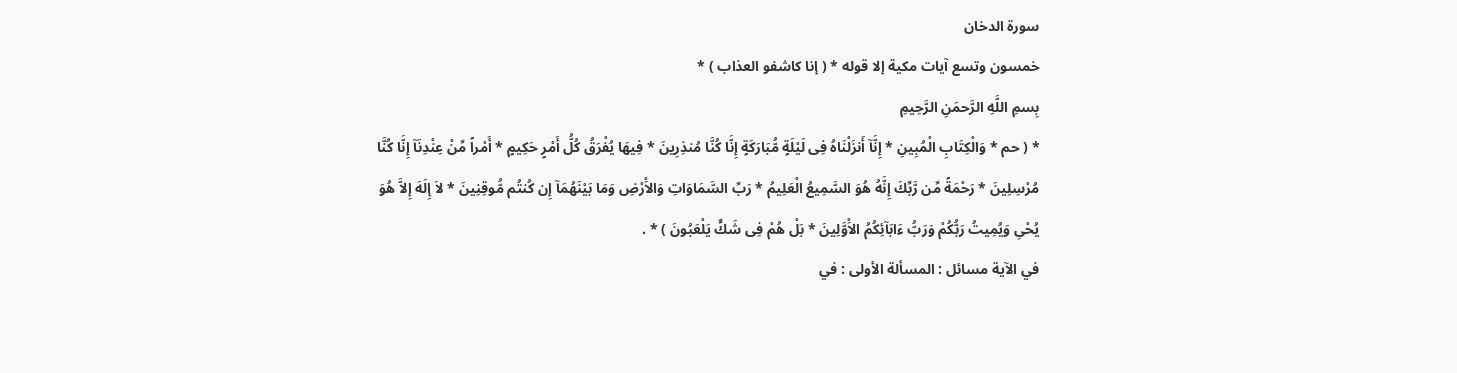سورة الدخان
خمسون وتسع آيات مكية إلا قوله * ( إنا كاشفو العذاب ) *
بِسمِ اللَّهِ الرَّحمَنِ الرَّحِيمِ
* ( حم * وَالْكِتَابِ الْمُبِينِ * إِنَّآ أَنزَلْنَاهُ فِى لَيْلَةٍ مُّبَارَكَةٍ إِنَّا كُنَّا مُنذِرِينَ * فِيهَا يُفْرَقُ كُلُّ أَمْرٍ حَكِيمٍ * أَمْراً مِّنْ عِنْدِنَآ إِنَّا كُنَّا مُرْسِلِينَ * رَحْمَةً مِّن رَّبِّكَ إِنَّهُ هُوَ السَّمِيعُ الْعَلِيمُ * رَبِّ السَّمَاوَاتِ وَالاَْرْضِ وَمَا بَيْنَهُمَآ إِن كُنتُم مُّوقِنِينَ * لاَ إِلَهَ إِلاَّ هُوَ يُحْىِ وَيُمِيتُ رَبُّكُمْ وَرَبُّ ءَابَآئِكُمُ الاَْوَّلِينَ * بَلْ هُمْ فِى شَكٍّ يَلْعَبُونَ ) * .
في الآية مسائل : المسألة الأولى : في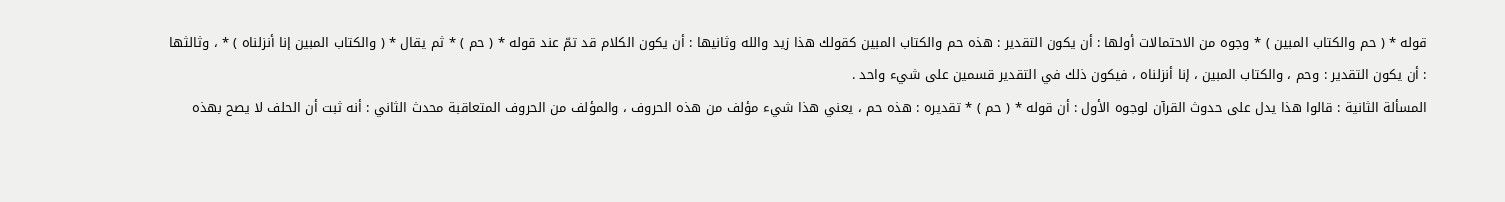قوله * ( حم والكتاب المبين ) * وجوه من الاحتمالات أولها : أن يكون التقدير : هذه حم والكتاب المبين كقولك هذا زيد والله وثانيها : أن يكون الكلام قد تمّ عند قوله * ( حم ) * ثم يقال * ( والكتاب المبين إنا أنزلناه ) * ، وثالثها : أن يكون التقدير : وحم ، والكتاب المبين ، إنا أنزلناه ، فيكون ذلك في التقدير قسمين على شيء واحد .
المسألة الثانية : قالوا هذا يدل على حدوث القرآن لوجوه الأول : أن قوله * ( حم ) * تقديره : هذه حم ، يعني هذا شيء مؤلف من هذه الحروف ، والمؤلف من الحروف المتعاقبة محدث الثاني : أنه ثبت أن الحلف لا يصح بهذه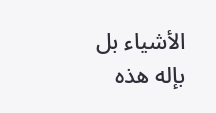الأشياء بل بإله هذه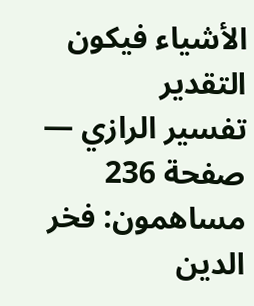الأشياء فيكون التقدير
تفسير الرازي — صفحة 236
مساهمون: فخر الدين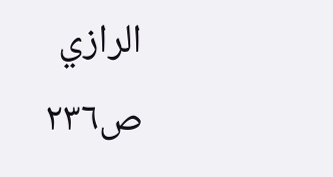الرازي
ص٢٣٦